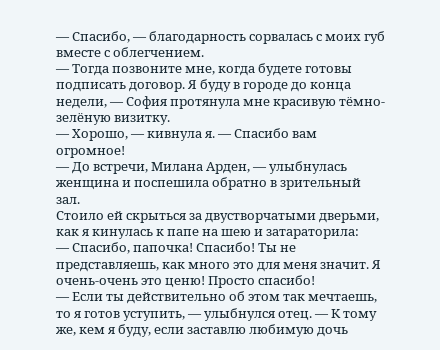— Спасибо, — благодарность сорвалась с моих губ вместе с облегчением.
— Тогда позвоните мне, когда будете готовы подписать договор. Я буду в городе до конца недели, — София протянула мне красивую тёмно-зелёную визитку.
— Хорошо, — кивнула я. — Спасибо вам огромное!
— До встречи, Милана Арден, — улыбнулась женщина и поспешила обратно в зрительный зал.
Стоило ей скрыться за двустворчатыми дверьми, как я кинулась к папе на шею и затараторила:
— Спасибо, папочка! Спасибо! Ты не представляешь, как много это для меня значит. Я очень-очень это ценю! Просто спасибо!
— Если ты действительно об этом так мечтаешь, то я готов уступить, — улыбнулся отец. — К тому же, кем я буду, если заставлю любимую дочь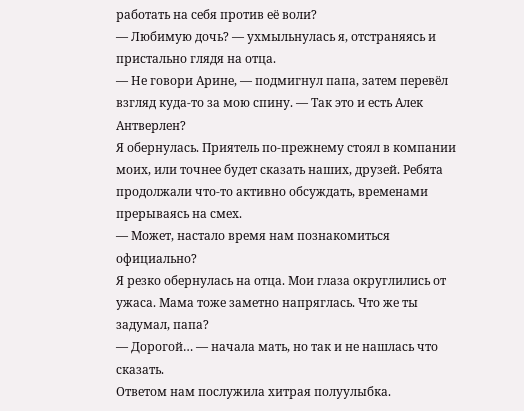работать на себя против её воли?
— Любимую дочь? — ухмыльнулась я, отстраняясь и пристально глядя на отца.
— Не говори Арине, — подмигнул папа, затем перевёл взгляд куда-то за мою спину. — Так это и есть Алек Антверлен?
Я обернулась. Приятель по-прежнему стоял в компании моих, или точнее будет сказать наших, друзей. Ребята продолжали что-то активно обсуждать, временами прерываясь на смех.
— Может, настало время нам познакомиться официально?
Я резко обернулась на отца. Мои глаза округлились от ужаса. Мама тоже заметно напряглась. Что же ты задумал, папа?
— Дорогой… — начала мать, но так и не нашлась что сказать.
Ответом нам послужила хитрая полуулыбка.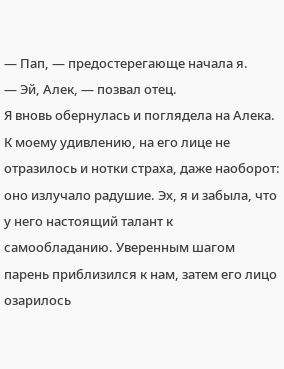— Пап, — предостерегающе начала я.
— Эй, Алек, — позвал отец.
Я вновь обернулась и поглядела на Алека. К моему удивлению, на его лице не отразилось и нотки страха, даже наоборот: оно излучало радушие. Эх, я и забыла, что у него настоящий талант к самообладанию. Уверенным шагом парень приблизился к нам, затем его лицо озарилось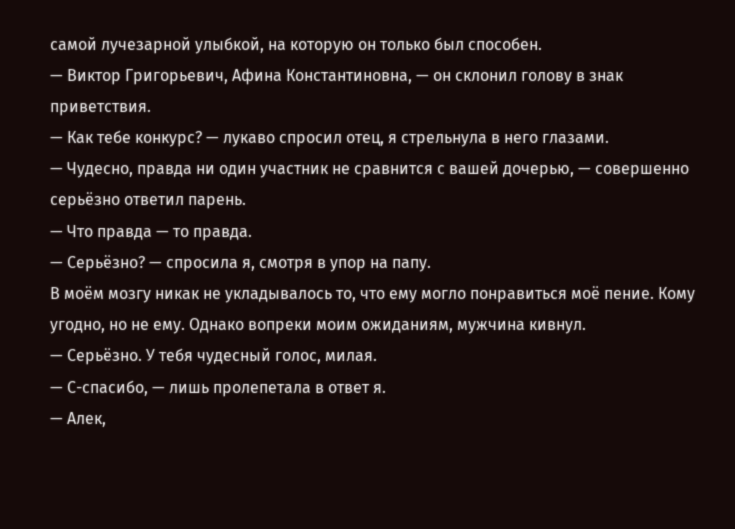самой лучезарной улыбкой, на которую он только был способен.
— Виктор Григорьевич, Афина Константиновна, — он склонил голову в знак приветствия.
— Как тебе конкурс? — лукаво спросил отец, я стрельнула в него глазами.
— Чудесно, правда ни один участник не сравнится с вашей дочерью, — совершенно серьёзно ответил парень.
— Что правда — то правда.
— Серьёзно? — спросила я, смотря в упор на папу.
В моём мозгу никак не укладывалось то, что ему могло понравиться моё пение. Кому угодно, но не ему. Однако вопреки моим ожиданиям, мужчина кивнул.
— Серьёзно. У тебя чудесный голос, милая.
— С-спасибо, — лишь пролепетала в ответ я.
— Алек,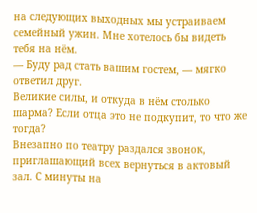на следующих выходных мы устраиваем семейный ужин. Мне хотелось бы видеть тебя на нём.
— Буду рад стать вашим гостем, — мягко ответил друг.
Великие силы, и откуда в нём столько шарма? Если отца это не подкупит, то что же тогда?
Внезапно по театру раздался звонок, приглашающий всех вернуться в актовый зал. С минуты на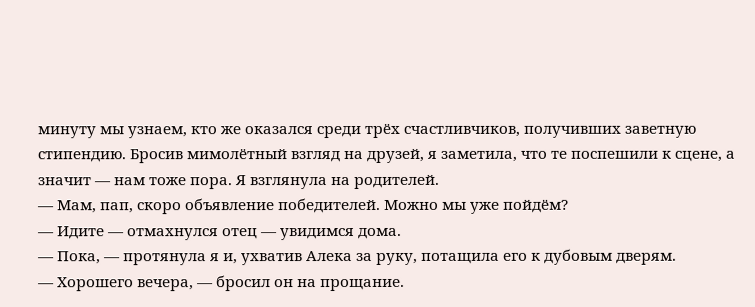минуту мы узнаем, кто же оказался среди трёх счастливчиков, получивших заветную стипендию. Бросив мимолётный взгляд на друзей, я заметила, что те поспешили к сцене, а значит — нам тоже пора. Я взглянула на родителей.
— Мам, пап, скоро объявление победителей. Можно мы уже пойдём?
— Идите — отмахнулся отец — увидимся дома.
— Пока, — протянула я и, ухватив Алека за руку, потащила его к дубовым дверям.
— Хорошего вечера, — бросил он на прощание.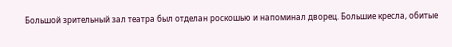Большой зрительный зал театра был отделан роскошью и напоминал дворец. Большие кресла, обитые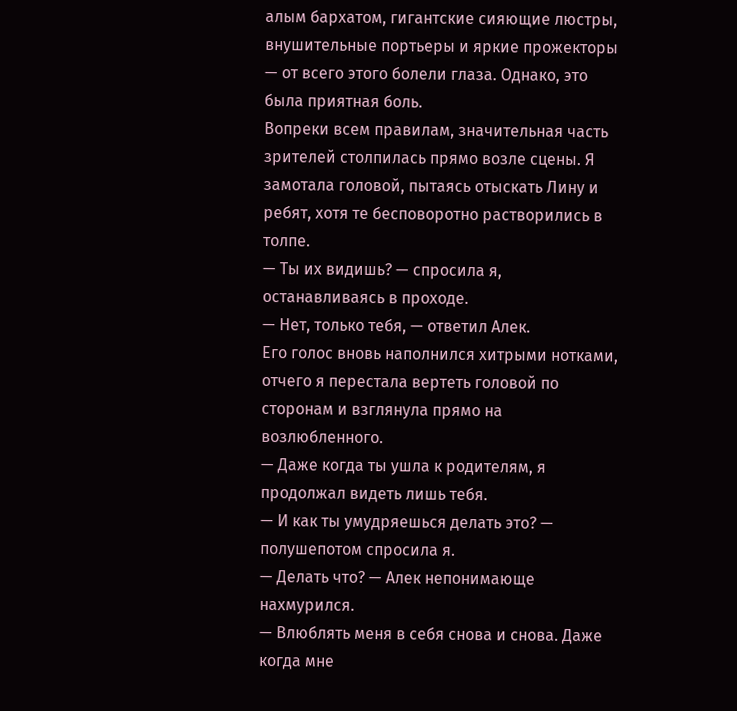алым бархатом, гигантские сияющие люстры, внушительные портьеры и яркие прожекторы — от всего этого болели глаза. Однако, это была приятная боль.
Вопреки всем правилам, значительная часть зрителей столпилась прямо возле сцены. Я замотала головой, пытаясь отыскать Лину и ребят, хотя те бесповоротно растворились в толпе.
— Ты их видишь? — спросила я, останавливаясь в проходе.
— Нет, только тебя, — ответил Алек.
Его голос вновь наполнился хитрыми нотками, отчего я перестала вертеть головой по сторонам и взглянула прямо на возлюбленного.
— Даже когда ты ушла к родителям, я продолжал видеть лишь тебя.
— И как ты умудряешься делать это? — полушепотом спросила я.
— Делать что? — Алек непонимающе нахмурился.
— Влюблять меня в себя снова и снова. Даже когда мне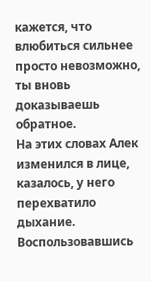кажется, что влюбиться сильнее просто невозможно, ты вновь доказываешь обратное.
На этих словах Алек изменился в лице, казалось, у него перехватило дыхание. Воспользовавшись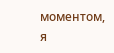моментом, я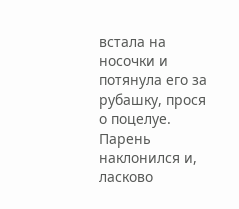встала на носочки и потянула его за рубашку, прося о поцелуе. Парень наклонился и, ласково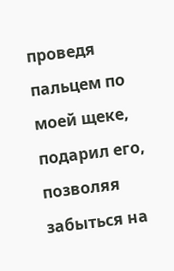проведя пальцем по моей щеке, подарил его, позволяя забыться на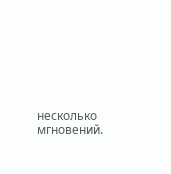несколько мгновений.